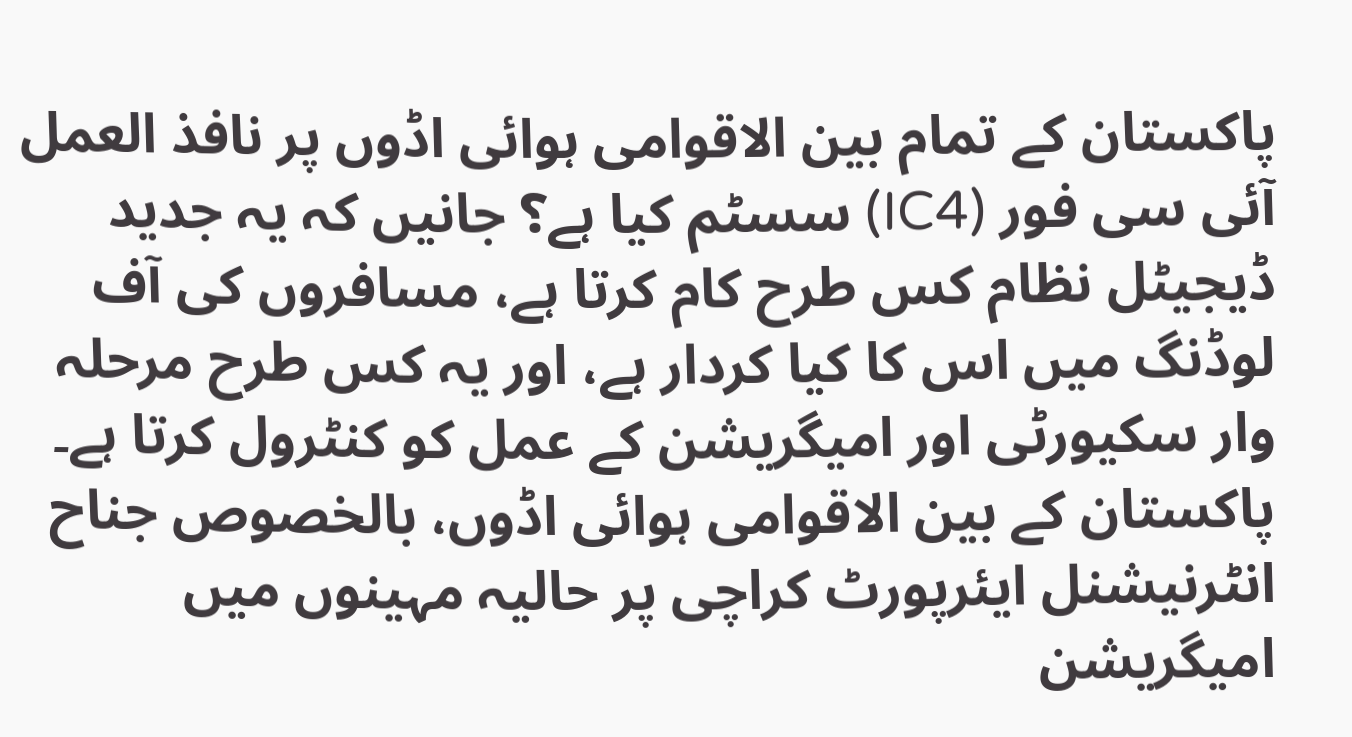پاکستان کے تمام بین الاقوامی ہوائی اڈوں پر نافذ العمل آئی سی فور (IC4) سسٹم کیا ہے؟ جانیں کہ یہ جدید ڈیجیٹل نظام کس طرح کام کرتا ہے، مسافروں کی آف لوڈنگ میں اس کا کیا کردار ہے، اور یہ کس طرح مرحلہ وار سکیورٹی اور امیگریشن کے عمل کو کنٹرول کرتا ہے۔
پاکستان کے بین الاقوامی ہوائی اڈوں، بالخصوص جناح انٹرنیشنل ایئرپورٹ کراچی پر حالیہ مہینوں میں امیگریشن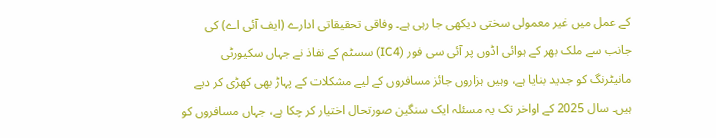کے عمل میں غیر معمولی سختی دیکھی جا رہی ہے۔ وفاقی تحقیقاتی ادارے (ایف آئی اے) کی جانب سے ملک بھر کے ہوائی اڈوں پر آئی سی فور (IC4) سسٹم کے نفاذ نے جہاں سکیورٹی مانیٹرنگ کو جدید بنایا ہے، وہیں ہزاروں جائز مسافروں کے لیے مشکلات کے پہاڑ بھی کھڑی کر دیے ہیں۔ سال 2025 کے اواخر تک یہ مسئلہ ایک سنگین صورتحال اختیار کر چکا ہے، جہاں مسافروں کو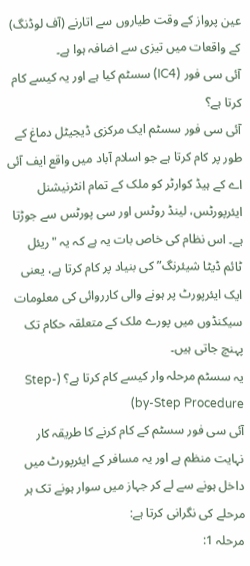عین پرواز کے وقت طیاروں سے اتارنے (آف لوڈنگ) کے واقعات میں تیزی سے اضافہ ہوا ہے۔
آئی سی فور (IC4) سسٹم کیا ہے اور یہ کیسے کام کرتا ہے؟
آئی سی فور سسٹم ایک مرکزی ڈیجیٹل دماغ کے طور پر کام کرتا ہے جو اسلام آباد میں واقع ایف آئی اے کے ہیڈ کوارٹر کو ملک کے تمام انٹرنیشنل ایئرپورٹس، لینڈ روٹس اور سی پورٹس سے جوڑتا ہے۔ اس نظام کی خاص بات یہ ہے کہ یہ "ریئل ٹائم ڈیٹا شیئرنگ” کی بنیاد پر کام کرتا ہے، یعنی ایک ایئرپورٹ پر ہونے والی کارروائی کی معلومات سیکنڈوں میں پورے ملک کے متعلقہ حکام تک پہنچ جاتی ہیں۔
یہ سسٹم مرحلہ وار کیسے کام کرتا ہے؟ (Step-by-Step Procedure)
آئی سی فور سسٹم کے کام کرنے کا طریقہ کار نہایت منظم ہے اور یہ مسافر کے ایئرپورٹ میں داخل ہونے سے لے کر جہاز میں سوار ہونے تک ہر مرحلے کی نگرانی کرتا ہے:
مرحلہ 1: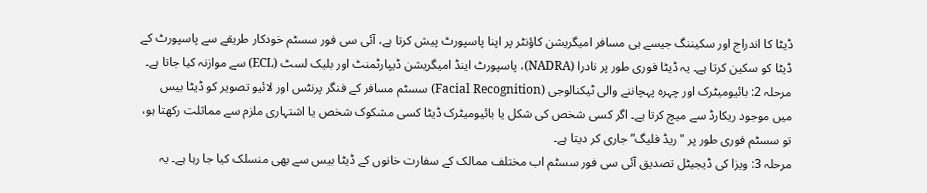ڈیٹا کا اندراج اور سکیننگ جیسے ہی مسافر امیگریشن کاؤنٹر پر اپنا پاسپورٹ پیش کرتا ہے، آئی سی فور سسٹم خودکار طریقے سے پاسپورٹ کے ڈیٹا کو سکین کرتا ہے۔ یہ ڈیٹا فوری طور پر نادرا (NADRA)، پاسپورٹ اینڈ امیگریشن ڈیپارٹمنٹ اور بلیک لسٹ (ECL) سے موازنہ کیا جاتا ہے۔
مرحلہ 2: بائیومیٹرک اور چہرہ پہچاننے والی ٹیکنالوجی (Facial Recognition) سسٹم مسافر کے فنگر پرنٹس اور لائیو تصویر کو ڈیٹا بیس میں موجود ریکارڈ سے میچ کرتا ہے۔ اگر کسی شخص کی شکل یا بائیومیٹرک ڈیٹا کسی مشکوک شخص یا اشتہاری ملزم سے مماثلت رکھتا ہو، تو سسٹم فوری طور پر "ریڈ فلیگ” جاری کر دیتا ہے۔
مرحلہ 3: ویزا کی ڈیجیٹل تصدیق آئی سی فور سسٹم اب مختلف ممالک کے سفارت خانوں کے ڈیٹا بیس سے بھی منسلک کیا جا رہا ہے۔ یہ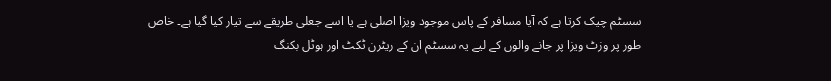سسٹم چیک کرتا ہے کہ آیا مسافر کے پاس موجود ویزا اصلی ہے یا اسے جعلی طریقے سے تیار کیا گیا ہے۔ خاص طور پر وزٹ ویزا پر جانے والوں کے لیے یہ سسٹم ان کے ریٹرن ٹکٹ اور ہوٹل بکنگ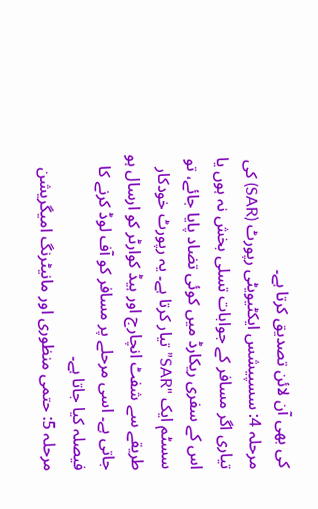کی بھی آن لائن تصدیق کرتا ہے۔
مرحلہ 4: سسپیشس ایکٹیویٹی رپورٹ (SAR) کی تیاری اگر مسافر کے جوابات تسلی بخش نہ ہوں یا اس کے سفری ریکارڈ میں کوئی تضاد پایا جائے، تو سسٹم ایک "SAR” تیار کرتا ہے۔ یہ رپورٹ خودکار طریقے سے شفٹ انچارج اور ہیڈ کوارٹر کو ارسال ہو جاتی ہے۔ اسی مرحلے پر مسافر کو آف لوڈ کرنے کا فیصلہ کیا جاتا ہے۔
مرحلہ 5: حتمی منظوری اور مانیٹرنگ امیگریشن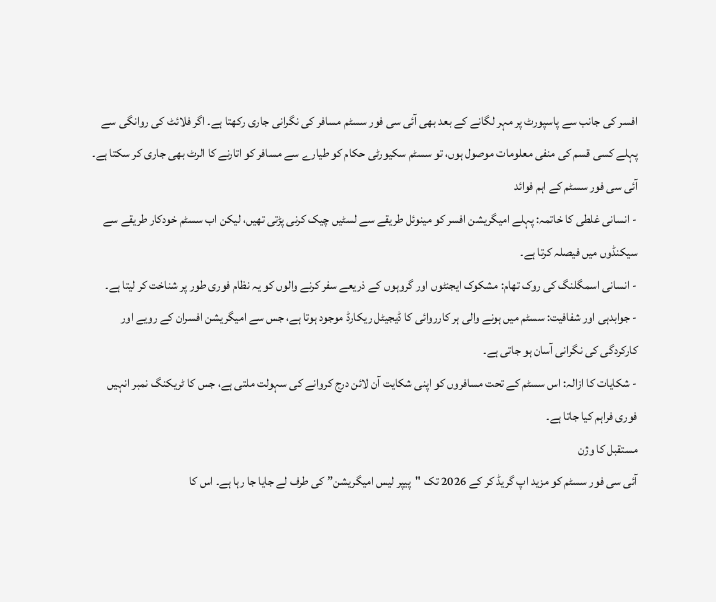افسر کی جانب سے پاسپورٹ پر مہر لگانے کے بعد بھی آئی سی فور سسٹم مسافر کی نگرانی جاری رکھتا ہے۔ اگر فلائٹ کی روانگی سے پہلے کسی قسم کی منفی معلومات موصول ہوں، تو سسٹم سکیورٹی حکام کو طیارے سے مسافر کو اتارنے کا الرٹ بھی جاری کر سکتا ہے۔
آئی سی فور سسٹم کے اہم فوائد
- انسانی غلطی کا خاتمہ: پہلے امیگریشن افسر کو مینوئل طریقے سے لسٹیں چیک کرنی پڑتی تھیں، لیکن اب سسٹم خودکار طریقے سے سیکنڈوں میں فیصلہ کرتا ہے۔
- انسانی اسمگلنگ کی روک تھام: مشکوک ایجنٹوں اور گروہوں کے ذریعے سفر کرنے والوں کو یہ نظام فوری طور پر شناخت کر لیتا ہے۔
- جوابدہی اور شفافیت: سسٹم میں ہونے والی ہر کارروائی کا ڈیجیٹل ریکارڈ موجود ہوتا ہے، جس سے امیگریشن افسران کے رویے اور کارکردگی کی نگرانی آسان ہو جاتی ہے۔
- شکایات کا ازالہ: اس سسٹم کے تحت مسافروں کو اپنی شکایت آن لائن درج کروانے کی سہولت ملتی ہے، جس کا ٹریکنگ نمبر انہیں فوری فراہم کیا جاتا ہے۔
مستقبل کا وژن
آئی سی فور سسٹم کو مزید اپ گریڈ کر کے 2026 تک "پیپر لیس امیگریشن” کی طرف لے جایا جا رہا ہے۔ اس کا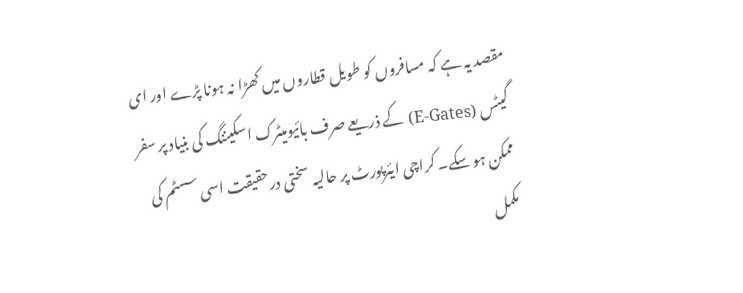مقصد یہ ہے کہ مسافروں کو طویل قطاروں میں کھڑا نہ ہونا پڑے اور ای گیٹس (E-Gates) کے ذریعے صرف بائیومیٹرک اسکیننگ کی بنیاد پر سفر ممکن ہو سکے۔ کراچی ایئرپورٹ پر حالیہ سختی درحقیقت اسی سسٹم کی مکمل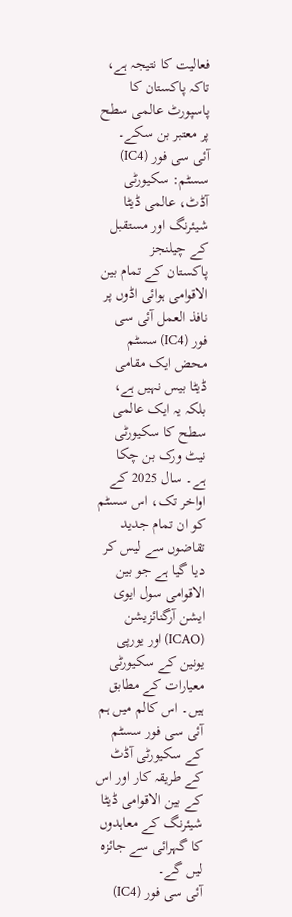فعالیت کا نتیجہ ہے، تاکہ پاکستان کا پاسپورٹ عالمی سطح پر معتبر بن سکے۔
آئی سی فور (IC4) سسٹم: سکیورٹی آڈٹ، عالمی ڈیٹا شیئرنگ اور مستقبل کے چیلنجز
پاکستان کے تمام بین الاقوامی ہوائی اڈوں پر نافذ العمل آئی سی فور (IC4) سسٹم محض ایک مقامی ڈیٹا بیس نہیں ہے، بلکہ یہ ایک عالمی سطح کا سکیورٹی نیٹ ورک بن چکا ہے۔ سال 2025 کے اواخر تک، اس سسٹم کو ان تمام جدید تقاضوں سے لیس کر دیا گیا ہے جو بین الاقوامی سول ایوی ایشن آرگنائزیشن (ICAO) اور یورپی یونین کے سکیورٹی معیارات کے مطابق ہیں۔ اس کالم میں ہم آئی سی فور سسٹم کے سکیورٹی آڈٹ کے طریقہ کار اور اس کے بین الاقوامی ڈیٹا شیئرنگ کے معاہدوں کا گہرائی سے جائزہ لیں گے۔
آئی سی فور (IC4)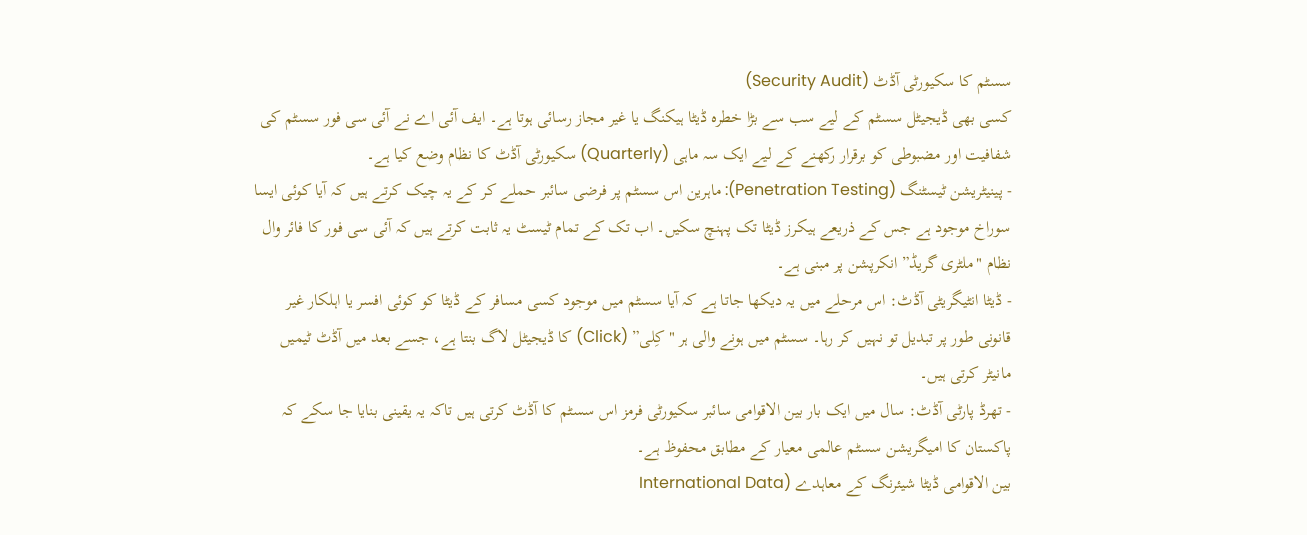سسٹم کا سکیورٹی آڈٹ (Security Audit)
کسی بھی ڈیجیٹل سسٹم کے لیے سب سے بڑا خطرہ ڈیٹا ہیکنگ یا غیر مجاز رسائی ہوتا ہے۔ ایف آئی اے نے آئی سی فور سسٹم کی شفافیت اور مضبوطی کو برقرار رکھنے کے لیے ایک سہ ماہی (Quarterly) سکیورٹی آڈٹ کا نظام وضع کیا ہے۔
- پینیٹریشن ٹیسٹنگ (Penetration Testing): ماہرین اس سسٹم پر فرضی سائبر حملے کر کے یہ چیک کرتے ہیں کہ آیا کوئی ایسا سوراخ موجود ہے جس کے ذریعے ہیکرز ڈیٹا تک پہنچ سکیں۔ اب تک کے تمام ٹیسٹ یہ ثابت کرتے ہیں کہ آئی سی فور کا فائر وال نظام "ملٹری گریڈ” انکرپشن پر مبنی ہے۔
- ڈیٹا انٹیگریٹی آڈٹ: اس مرحلے میں یہ دیکھا جاتا ہے کہ آیا سسٹم میں موجود کسی مسافر کے ڈیٹا کو کوئی افسر یا اہلکار غیر قانونی طور پر تبدیل تو نہیں کر رہا۔ سسٹم میں ہونے والی ہر "کِلی” (Click) کا ڈیجیٹل لاگ بنتا ہے، جسے بعد میں آڈٹ ٹیمیں مانیٹر کرتی ہیں۔
- تھرڈ پارٹی آڈٹ: سال میں ایک بار بین الاقوامی سائبر سکیورٹی فرمز اس سسٹم کا آڈٹ کرتی ہیں تاکہ یہ یقینی بنایا جا سکے کہ پاکستان کا امیگریشن سسٹم عالمی معیار کے مطابق محفوظ ہے۔
بین الاقوامی ڈیٹا شیئرنگ کے معاہدے (International Data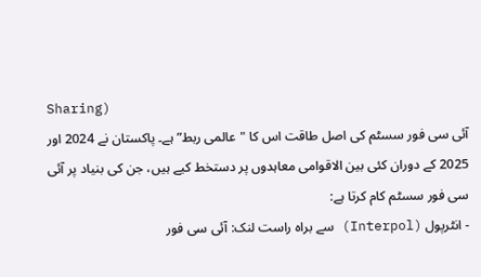Sharing)
آئی سی فور سسٹم کی اصل طاقت اس کا "عالمی ربط” ہے۔ پاکستان نے 2024 اور 2025 کے دوران کئی بین الاقوامی معاہدوں پر دستخط کیے ہیں، جن کی بنیاد پر آئی سی فور سسٹم کام کرتا ہے:
- انٹرپول (Interpol) سے براہ راست لنک: آئی سی فور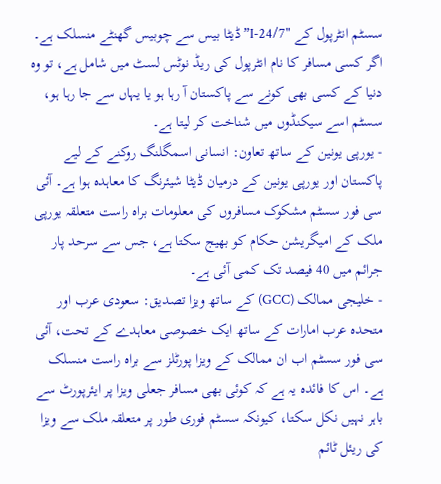سسٹم انٹرپول کے "I-24/7” ڈیٹا بیس سے چوبیس گھنٹے منسلک ہے۔ اگر کسی مسافر کا نام انٹرپول کی ریڈ نوٹس لسٹ میں شامل ہے، تو وہ دنیا کے کسی بھی کونے سے پاکستان آ رہا ہو یا یہاں سے جا رہا ہو، سسٹم اسے سیکنڈوں میں شناخت کر لیتا ہے۔
- یورپی یونین کے ساتھ تعاون: انسانی اسمگلنگ روکنے کے لیے پاکستان اور یورپی یونین کے درمیان ڈیٹا شیئرنگ کا معاہدہ ہوا ہے۔ آئی سی فور سسٹم مشکوک مسافروں کی معلومات براہ راست متعلقہ یورپی ملک کے امیگریشن حکام کو بھیج سکتا ہے، جس سے سرحد پار جرائم میں 40 فیصد تک کمی آئی ہے۔
- خلیجی ممالک (GCC) کے ساتھ ویزا تصدیق: سعودی عرب اور متحدہ عرب امارات کے ساتھ ایک خصوصی معاہدے کے تحت، آئی سی فور سسٹم اب ان ممالک کے ویزا پورٹلز سے براہ راست منسلک ہے۔ اس کا فائدہ یہ ہے کہ کوئی بھی مسافر جعلی ویزا پر ایئرپورٹ سے باہر نہیں نکل سکتا، کیونکہ سسٹم فوری طور پر متعلقہ ملک سے ویزا کی ریئل ٹائم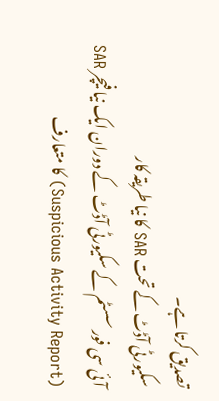تصدیق کرتا ہے۔
سکیورٹی آڈٹ کے تحت SAR کا نیا طریقہ کار
آئی سی فور سسٹم کے سکیورٹی آڈٹ کے دوران ایک نیا فیچر SAR (Suspicious Activity Report) کا متعارف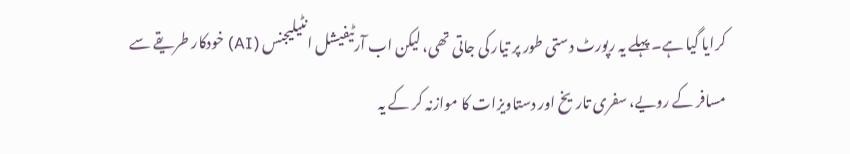کرایا گیا ہے۔ پہلے یہ رپورٹ دستی طور پر تیار کی جاتی تھی، لیکن اب آرٹیفیشل انٹیلیجنس (AI) خودکار طریقے سے مسافر کے رویے، سفری تاریخ اور دستاویزات کا موازنہ کر کے یہ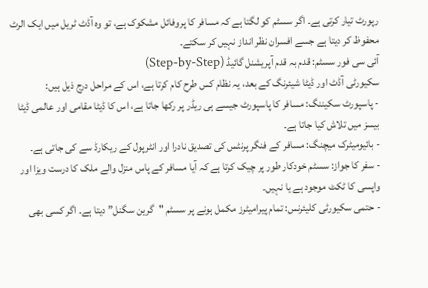رپورٹ تیار کرتی ہے۔ اگر سسٹم کو لگتا ہے کہ مسافر کا پروفائل مشکوک ہے، تو وہ آڈٹ ٹریل میں ایک الرٹ محفوظ کر دیتا ہے جسے افسران نظر انداز نہیں کر سکتے۔
آئی سی فور سسٹم: قدم بہ قدم آپریشنل گائیڈ (Step-by-Step)
سکیورٹی آڈٹ اور ڈیٹا شیئرنگ کے بعد، یہ نظام کس طرح کام کرتا ہے، اس کے مراحل درج ذیل ہیں:
- پاسپورٹ سکیننگ: مسافر کا پاسپورٹ جیسے ہی ریڈر پر رکھا جاتا ہے، اس کا ڈیٹا مقامی اور عالمی ڈیٹا بیسز میں تلاش کیا جاتا ہے۔
- بائیومیٹرک میچنگ: مسافر کے فنگر پرنٹس کی تصدیق نادرا اور انٹرپول کے ریکارڈ سے کی جاتی ہے۔
- سفر کا جواز: سسٹم خودکار طور پر چیک کرتا ہے کہ آیا مسافر کے پاس منزل والے ملک کا درست ویزا اور واپسی کا ٹکٹ موجود ہے یا نہیں۔
- حتمی سکیورٹی کلیئرنس: تمام پیرامیٹرز مکمل ہونے پر سسٹم "گرین سگنل” دیتا ہے۔ اگر کسی بھی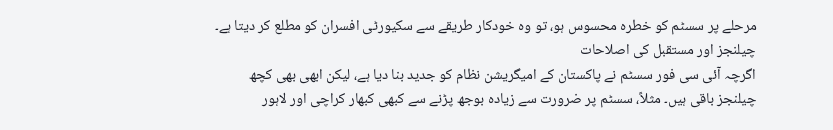مرحلے پر سسٹم کو خطرہ محسوس ہو، تو وہ خودکار طریقے سے سکیورٹی افسران کو مطلع کر دیتا ہے۔
چیلنجز اور مستقبل کی اصلاحات
اگرچہ آئی سی فور سسٹم نے پاکستان کے امیگریشن نظام کو جدید بنا دیا ہے، لیکن ابھی بھی کچھ چیلنجز باقی ہیں۔ مثلاً، سسٹم پر ضرورت سے زیادہ بوجھ پڑنے سے کبھی کبھار کراچی اور لاہور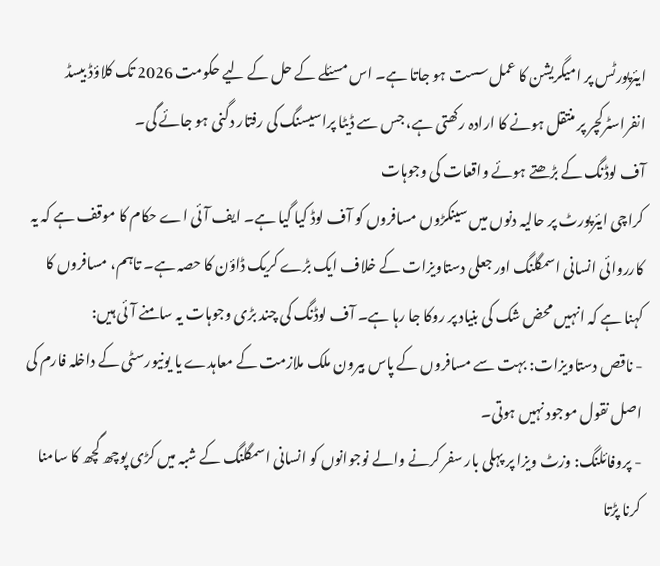ایئرپورٹس پر امیگریشن کا عمل سست ہو جاتا ہے۔ اس مسئلے کے حل کے لیے حکومت 2026 تک کلاؤڈ بیسڈ انفراسٹرکچر پر منتقل ہونے کا ارادہ رکھتی ہے، جس سے ڈیٹا پراسیسنگ کی رفتار دگنی ہو جائے گی۔
آف لوڈنگ کے بڑھتے ہوئے واقعات کی وجوہات
کراچی ایئرپورٹ پر حالیہ دنوں میں سینکڑوں مسافروں کو آف لوڈ کیا گیا ہے۔ ایف آئی اے حکام کا موقف ہے کہ یہ کارروائی انسانی اسمگلنگ اور جعلی دستاویزات کے خلاف ایک بڑے کریک ڈاؤن کا حصہ ہے۔ تاہم، مسافروں کا کہنا ہے کہ انہیں محض شک کی بنیاد پر روکا جا رہا ہے۔ آف لوڈنگ کی چند بڑی وجوہات یہ سامنے آئی ہیں:
- ناقص دستاویزات: بہت سے مسافروں کے پاس بیرون ملک ملازمت کے معاہدے یا یونیورسٹی کے داخلہ فارم کی اصل نقول موجود نہیں ہوتی۔
- پروفائلنگ: وزٹ ویزا پر پہلی بار سفر کرنے والے نوجوانوں کو انسانی اسمگلنگ کے شبہ میں کڑی پوچھ گچھ کا سامنا کرنا پڑتا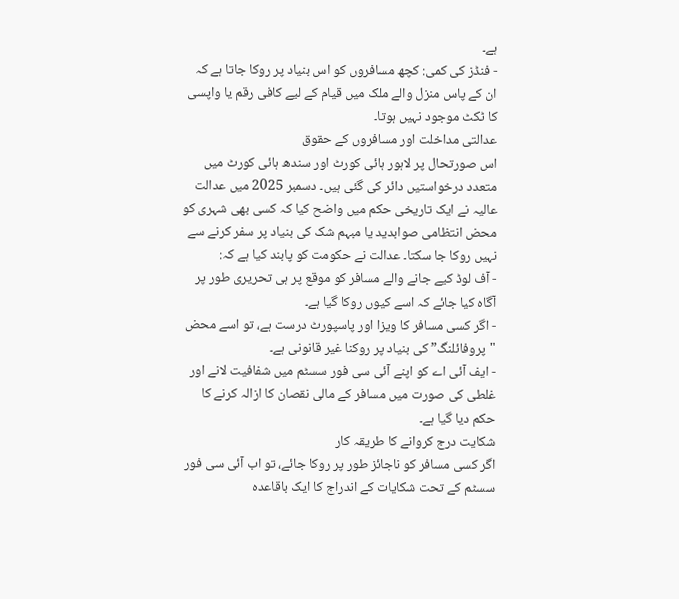ہے۔
- فنڈز کی کمی: کچھ مسافروں کو اس بنیاد پر روکا جاتا ہے کہ ان کے پاس منزل والے ملک میں قیام کے لیے کافی رقم یا واپسی کا ٹکٹ موجود نہیں ہوتا۔
عدالتی مداخلت اور مسافروں کے حقوق
اس صورتحال پر لاہور ہائی کورٹ اور سندھ ہائی کورٹ میں متعدد درخواستیں دائر کی گئی ہیں۔ دسمبر 2025 میں عدالت عالیہ نے ایک تاریخی حکم میں واضح کیا کہ کسی بھی شہری کو محض انتظامی صوابدید یا مبہم شک کی بنیاد پر سفر کرنے سے نہیں روکا جا سکتا۔ عدالت نے حکومت کو پابند کیا ہے کہ:
- آف لوڈ کیے جانے والے مسافر کو موقع پر ہی تحریری طور پر آگاہ کیا جائے کہ اسے کیوں روکا گیا ہے۔
- اگر کسی مسافر کا ویزا اور پاسپورٹ درست ہے، تو اسے محض "پروفائلنگ” کی بنیاد پر روکنا غیر قانونی ہے۔
- ایف آئی اے کو اپنے آئی سی فور سسٹم میں شفافیت لانے اور غلطی کی صورت میں مسافر کے مالی نقصان کا ازالہ کرنے کا حکم دیا گیا ہے۔
شکایت درج کروانے کا طریقہ کار
اگر کسی مسافر کو ناجائز طور پر روکا جائے، تو اب آئی سی فور سسٹم کے تحت شکایات کے اندراج کا ایک باقاعدہ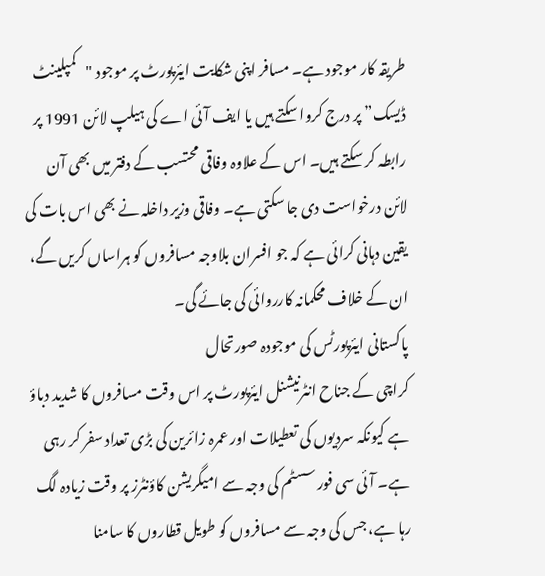طریقہ کار موجود ہے۔ مسافر اپنی شکایت ایئرپورٹ پر موجود "کمپلینٹ ڈیسک” پر درج کروا سکتے ہیں یا ایف آئی اے کی ہیلپ لائن 1991 پر رابطہ کر سکتے ہیں۔ اس کے علاوہ وفاقی محتسب کے دفتر میں بھی آن لائن درخواست دی جا سکتی ہے۔ وفاقی وزیر داخلہ نے بھی اس بات کی یقین دہانی کرائی ہے کہ جو افسران بلاوجہ مسافروں کو ہراساں کریں گے، ان کے خلاف محکمانہ کارروائی کی جائے گی۔
پاکستانی ایئرپورٹس کی موجودہ صورتحال
کراچی کے جناح انٹرنیشنل ایئرپورٹ پر اس وقت مسافروں کا شدید دباؤ ہے کیونکہ سردیوں کی تعطیلات اور عمرہ زائرین کی بڑی تعداد سفر کر رہی ہے۔ آئی سی فور سسٹم کی وجہ سے امیگریشن کاؤنٹرز پر وقت زیادہ لگ رہا ہے، جس کی وجہ سے مسافروں کو طویل قطاروں کا سامنا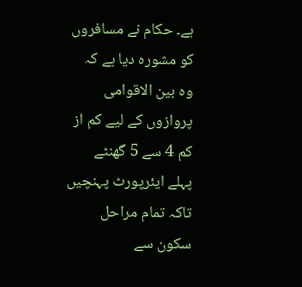ہے۔ حکام نے مسافروں کو مشورہ دیا ہے کہ وہ بین الاقوامی پروازوں کے لیے کم از کم 4 سے 5 گھنٹے پہلے ایئرپورٹ پہنچیں تاکہ تمام مراحل سکون سے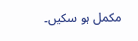مکمل ہو سکیں۔